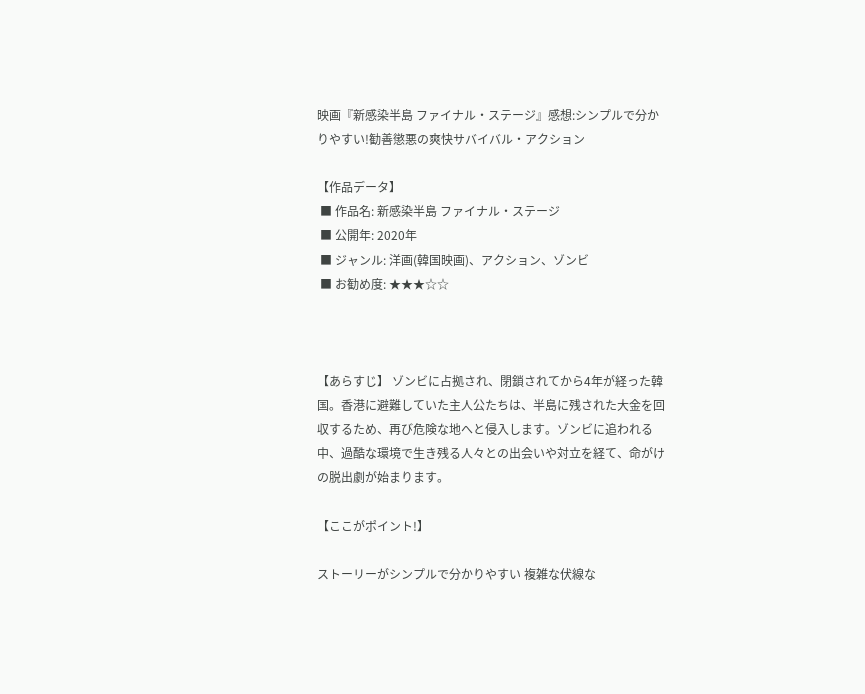映画『新感染半島 ファイナル・ステージ』感想:シンプルで分かりやすい!勧善懲悪の爽快サバイバル・アクション

【作品データ】
 ■ 作品名: 新感染半島 ファイナル・ステージ
 ■ 公開年: 2020年
 ■ ジャンル: 洋画(韓国映画)、アクション、ゾンビ
 ■ お勧め度: ★★★☆☆



【あらすじ】 ゾンビに占拠され、閉鎖されてから4年が経った韓国。香港に避難していた主人公たちは、半島に残された大金を回収するため、再び危険な地へと侵入します。ゾンビに追われる中、過酷な環境で生き残る人々との出会いや対立を経て、命がけの脱出劇が始まります。

【ここがポイント!】

ストーリーがシンプルで分かりやすい 複雑な伏線な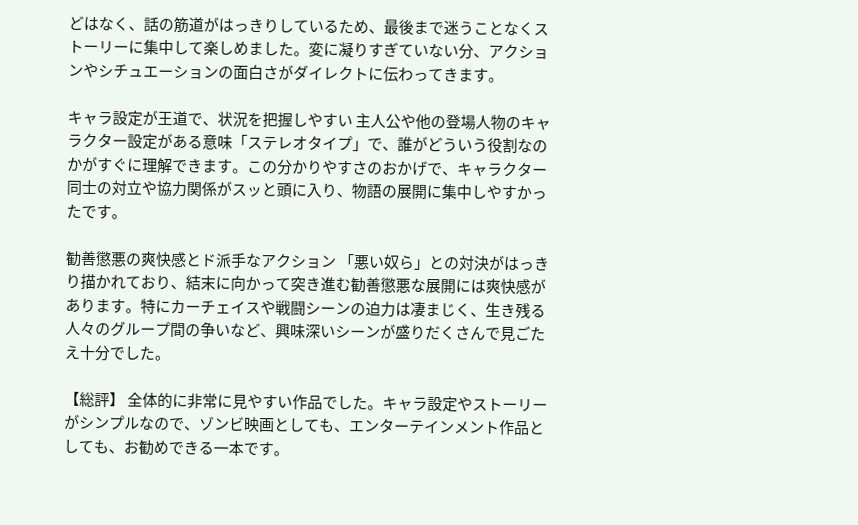どはなく、話の筋道がはっきりしているため、最後まで迷うことなくストーリーに集中して楽しめました。変に凝りすぎていない分、アクションやシチュエーションの面白さがダイレクトに伝わってきます。

キャラ設定が王道で、状況を把握しやすい 主人公や他の登場人物のキャラクター設定がある意味「ステレオタイプ」で、誰がどういう役割なのかがすぐに理解できます。この分かりやすさのおかげで、キャラクター同士の対立や協力関係がスッと頭に入り、物語の展開に集中しやすかったです。

勧善懲悪の爽快感とド派手なアクション 「悪い奴ら」との対決がはっきり描かれており、結末に向かって突き進む勧善懲悪な展開には爽快感があります。特にカーチェイスや戦闘シーンの迫力は凄まじく、生き残る人々のグループ間の争いなど、興味深いシーンが盛りだくさんで見ごたえ十分でした。

【総評】 全体的に非常に見やすい作品でした。キャラ設定やストーリーがシンプルなので、ゾンビ映画としても、エンターテインメント作品としても、お勧めできる一本です。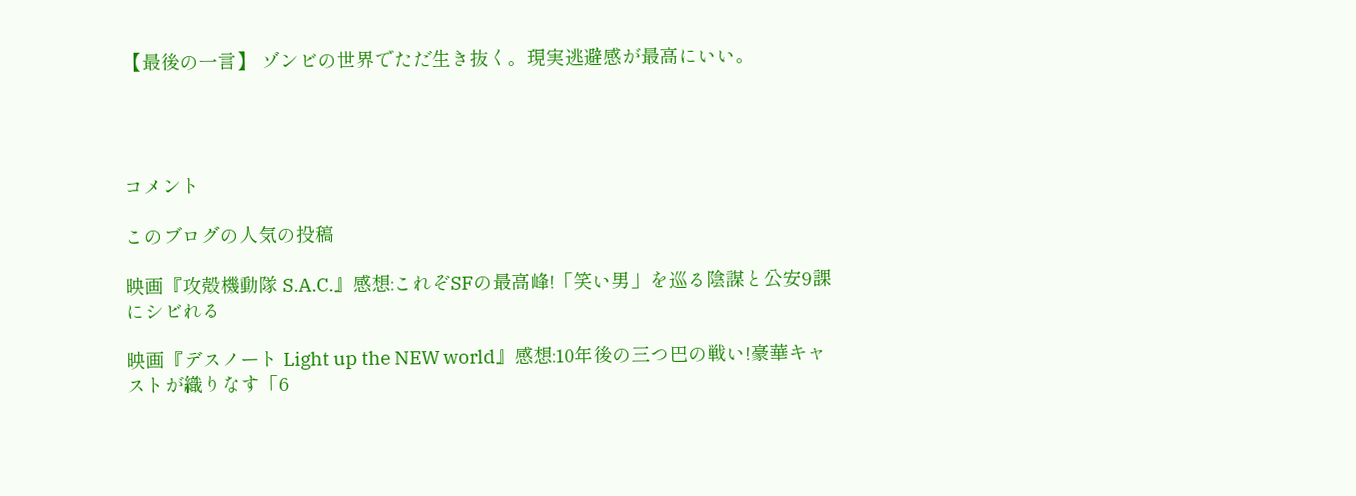【最後の一言】 ゾンビの世界でただ生き抜く。現実逃避感が最高にいい。




コメント

このブログの人気の投稿

映画『攻殻機動隊 S.A.C.』感想:これぞSFの最高峰!「笑い男」を巡る陰謀と公安9課にシビれる

映画『デスノート Light up the NEW world』感想:10年後の三つ巴の戦い!豪華キャストが織りなす「6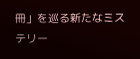冊」を巡る新たなミステリー